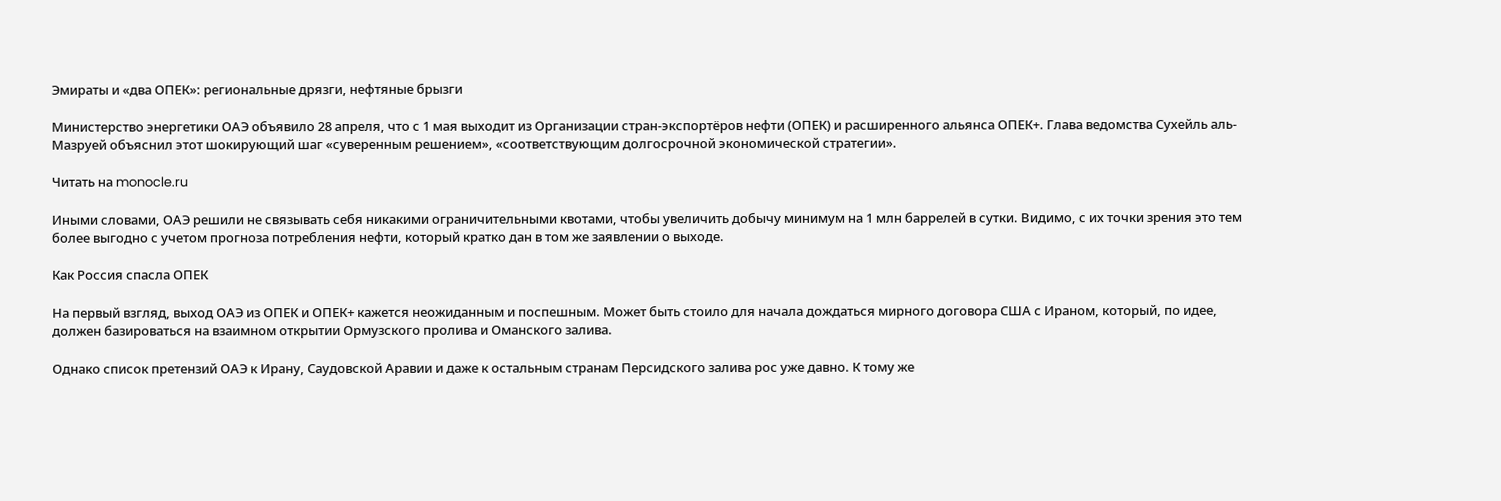Эмираты и «два ОПЕК»: региональные дрязги, нефтяные брызги

Министерство энергетики ОАЭ объявило 28 апреля, что с 1 мая выходит из Организации стран-экспортёров нефти (ОПЕК) и расширенного альянса ОПЕК+. Глава ведомства Сухейль аль-Мазруей объяснил этот шокирующий шаг «суверенным решением», «соответствующим долгосрочной экономической стратегии».

Читать на monocle.ru

Иными словами, ОАЭ решили не связывать себя никакими ограничительными квотами, чтобы увеличить добычу минимум на 1 млн баррелей в сутки. Видимо, с их точки зрения это тем более выгодно с учетом прогноза потребления нефти, который кратко дан в том же заявлении о выходе.

Как Россия спасла ОПЕК

На первый взгляд, выход ОАЭ из ОПЕК и ОПЕК+ кажется неожиданным и поспешным. Может быть стоило для начала дождаться мирного договора США с Ираном, который, по идее, должен базироваться на взаимном открытии Ормузского пролива и Оманского залива.

Однако список претензий ОАЭ к Ирану, Саудовской Аравии и даже к остальным странам Персидского залива рос уже давно. К тому же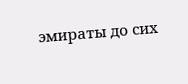эмираты до сих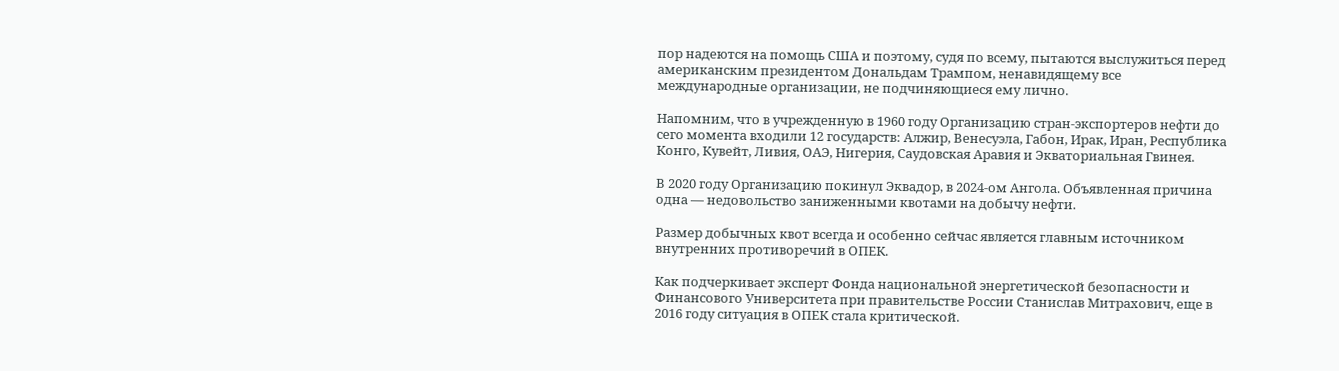пор надеются на помощь США и поэтому, судя по всему, пытаются выслужиться перед американским президентом Дональдам Трампом, ненавидящему все международные организации, не подчиняющиеся ему лично.

Напомним, что в учрежденную в 1960 году Организацию стран-экспортеров нефти до сего момента входили 12 государств: Алжир, Венесуэла, Габон, Ирак, Иран, Республика Конго, Кувейт, Ливия, ОАЭ, Нигерия, Саудовская Аравия и Экваториальная Гвинея.

В 2020 году Организацию покинул Эквадор, в 2024-ом Ангола. Объявленная причина одна — недовольство заниженными квотами на добычу нефти.

Размер добычных квот всегда и особенно сейчас является главным источником внутренних противоречий в ОПЕК.

Как подчеркивает эксперт Фонда национальной энергетической безопасности и Финансового Университета при правительстве России Станислав Митрахович, еще в 2016 году ситуация в ОПЕК стала критической.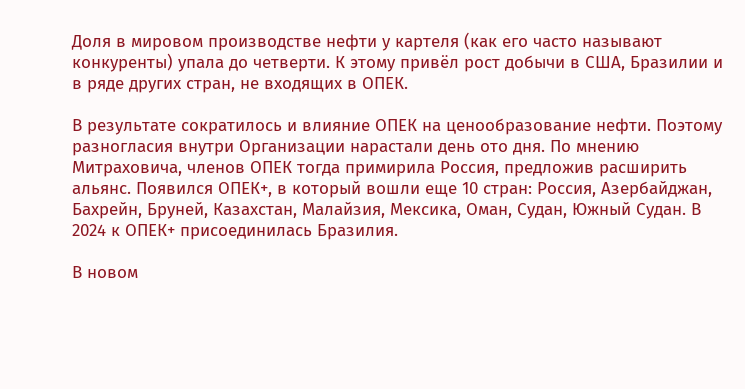Доля в мировом производстве нефти у картеля (как его часто называют конкуренты) упала до четверти. К этому привёл рост добычи в США, Бразилии и в ряде других стран, не входящих в ОПЕК.

В результате сократилось и влияние ОПЕК на ценообразование нефти. Поэтому разногласия внутри Организации нарастали день ото дня. По мнению Митраховича, членов ОПЕК тогда примирила Россия, предложив расширить альянс. Появился ОПЕК+, в который вошли еще 10 стран: Россия, Азербайджан, Бахрейн, Бруней, Казахстан, Малайзия, Мексика, Оман, Судан, Южный Судан. В 2024 к ОПЕК+ присоединилась Бразилия.

В новом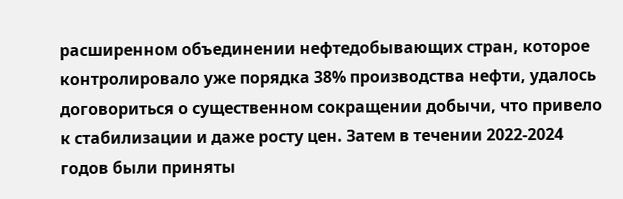расширенном объединении нефтедобывающих стран, которое контролировало уже порядка 38% производства нефти, удалось договориться о существенном сокращении добычи, что привело к стабилизации и даже росту цен. Затем в течении 2022-2024 годов были приняты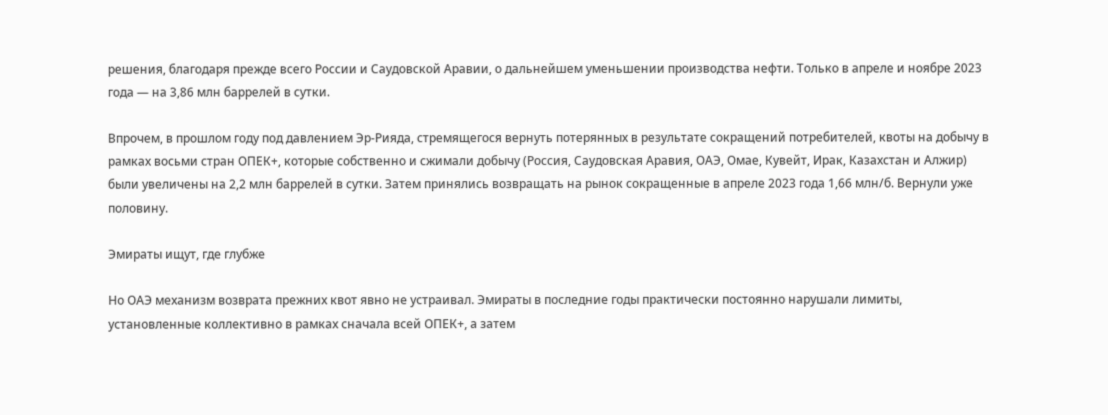решения, благодаря прежде всего России и Саудовской Аравии, о дальнейшем уменьшении производства нефти. Только в апреле и ноябре 2023 года — на 3,86 млн баррелей в сутки.

Впрочем, в прошлом году под давлением Эр-Рияда, стремящегося вернуть потерянных в результате сокращений потребителей, квоты на добычу в рамках восьми стран ОПЕК+, которые собственно и сжимали добычу (Россия, Саудовская Аравия, ОАЭ, Омае, Кувейт, Ирак, Казахстан и Алжир) были увеличены на 2,2 млн баррелей в сутки. Затем принялись возвращать на рынок сокращенные в апреле 2023 года 1,66 млн/б. Вернули уже половину.

Эмираты ищут, где глубже

Но ОАЭ механизм возврата прежних квот явно не устраивал. Эмираты в последние годы практически постоянно нарушали лимиты, установленные коллективно в рамках сначала всей ОПЕК+, а затем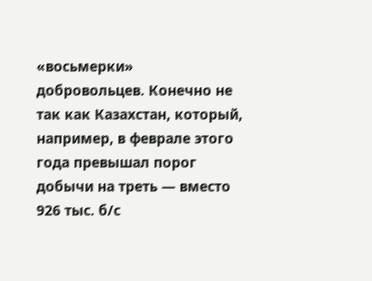«восьмерки» добровольцев. Конечно не так как Казахстан, который, например, в феврале этого года превышал порог добычи на треть — вместо 926 тыс. б/с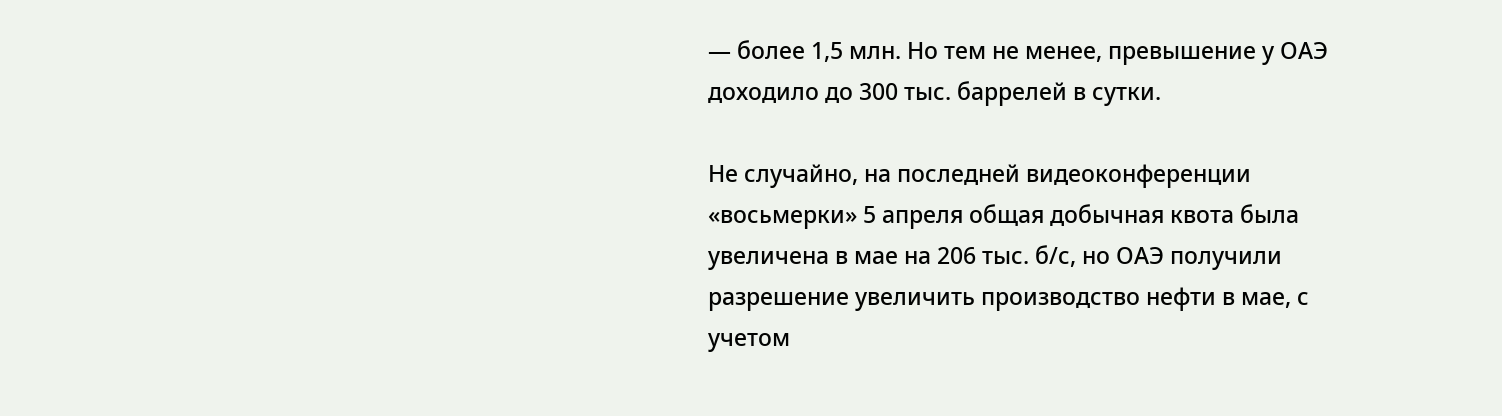— более 1,5 млн. Но тем не менее, превышение у ОАЭ доходило до 300 тыс. баррелей в сутки.

Не случайно, на последней видеоконференции «восьмерки» 5 апреля общая добычная квота была увеличена в мае на 206 тыс. б/с, но ОАЭ получили разрешение увеличить производство нефти в мае, с учетом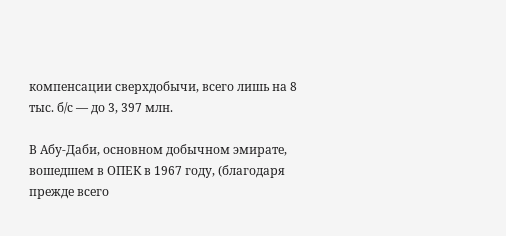компенсации сверхдобычи, всего лишь на 8 тыс. б/с — до 3, 397 млн.

В Абу-Даби, основном добычном эмирате, вошедшем в ОПЕК в 1967 году, (благодаря прежде всего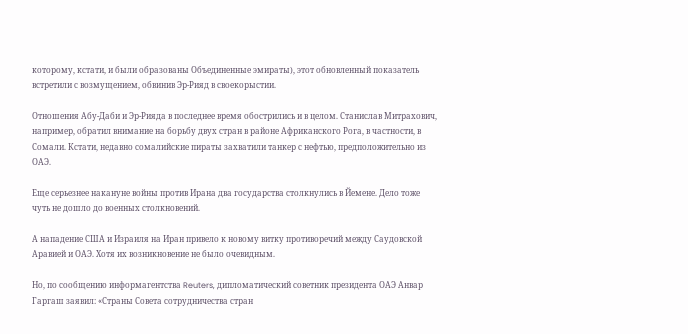которому, кстати, и были образованы Объединенные эмираты), этот обновленный показатель встретили с возмущением, обвинив Эр-Рияд в своекорыстии.

Отношения Абу-Даби и Эр-Рияда в последнее время обострились и в целом. Станислав Митрахович, например, обратил внимание на борьбу двух стран в районе Африканского Рога, в частности, в Сомали. Кстати, недавно сомалийские пираты захватили танкер с нефтью, предположительно из ОАЭ.

Еще серьезнее накануне войны против Ирана два государства столкнулись в Йемене. Дело тоже чуть не дошло до военных столкновений.

А нападение США и Израиля на Иран привело к новому витку противоречий между Саудовской Аравией и ОАЭ. Хотя их возникновение не было очевидным.

Но, по сообщению информагентства Reuters, дипломатический советник президента ОАЭ Анвар Гаргаш заявил: «Страны Совета сотрудничества стран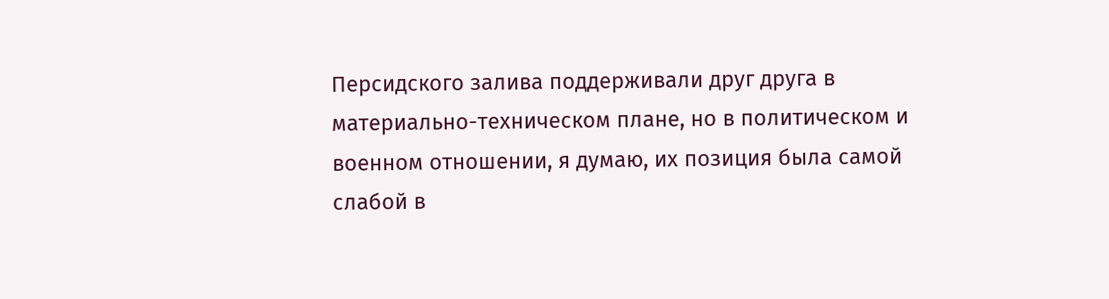Персидского залива поддерживали друг друга в материально-техническом плане, но в политическом и военном отношении, я думаю, их позиция была самой слабой в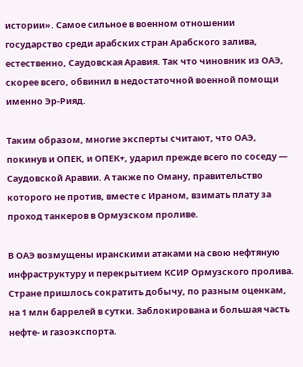истории». Самое сильное в военном отношении государство среди арабских стран Арабского залива, естественно, Саудовская Аравия. Так что чиновник из ОАЭ, скорее всего, обвинил в недостаточной военной помощи именно Эр-Рияд.

Таким образом, многие эксперты считают, что ОАЭ, покинув и ОПЕК, и ОПЕК+, ударил прежде всего по соседу — Саудовской Аравии. А также по Оману, правительство которого не против, вместе с Ираном, взимать плату за проход танкеров в Ормузском проливе.

В ОАЭ возмущены иранскими атаками на свою нефтяную инфраструктуру и перекрытием КСИР Ормузского пролива. Стране пришлось сократить добычу, по разным оценкам, на 1 млн баррелей в сутки. Заблокирована и большая часть нефте- и газоэкспорта.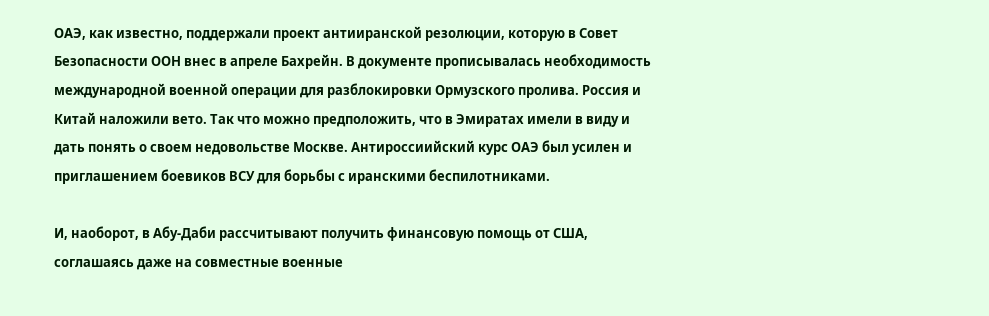ОАЭ, как известно, поддержали проект антииранской резолюции, которую в Совет Безопасности ООН внес в апреле Бахрейн. В документе прописывалась необходимость международной военной операции для разблокировки Ормузского пролива. Россия и Китай наложили вето. Так что можно предположить, что в Эмиратах имели в виду и дать понять о своем недовольстве Москве. Антироссиийский курс ОАЭ был усилен и приглашением боевиков ВСУ для борьбы с иранскими беспилотниками.

И, наоборот, в Абу-Даби рассчитывают получить финансовую помощь от США, соглашаясь даже на совместные военные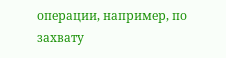операции, например, по захвату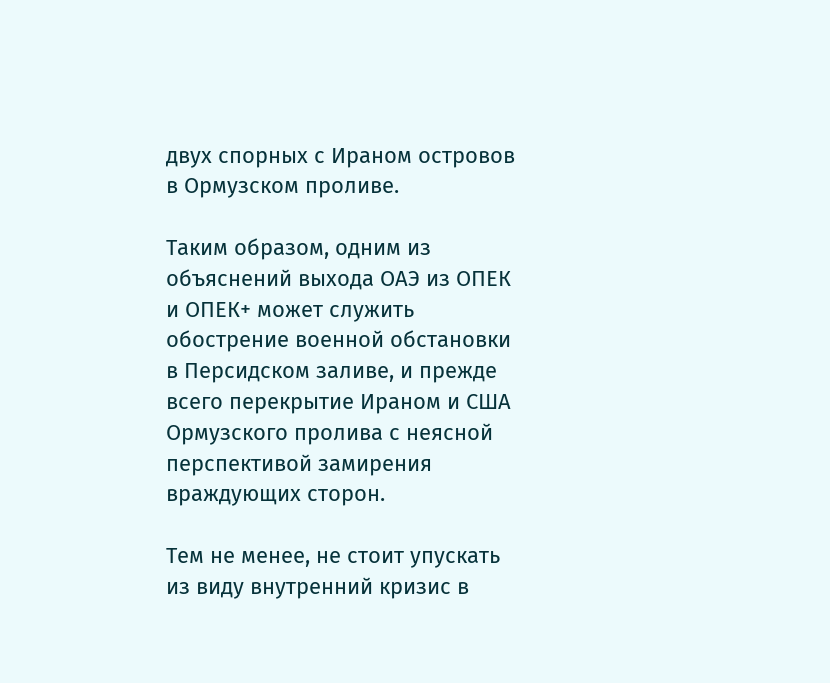двух спорных с Ираном островов в Ормузском проливе.

Таким образом, одним из объяснений выхода ОАЭ из ОПЕК и ОПЕК+ может служить обострение военной обстановки в Персидском заливе, и прежде всего перекрытие Ираном и США Ормузского пролива с неясной перспективой замирения враждующих сторон.

Тем не менее, не стоит упускать из виду внутренний кризис в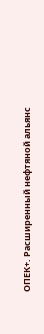ОПЕК+. Расширенный нефтяной альянс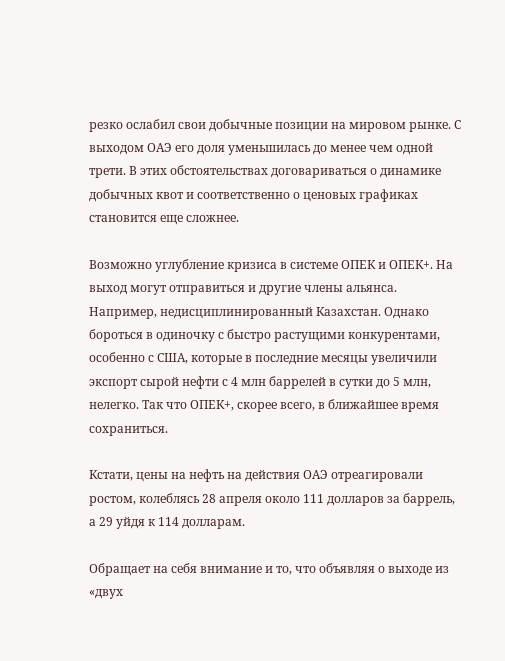резко ослабил свои добычные позиции на мировом рынке. С выходом ОАЭ его доля уменьшилась до менее чем одной трети. В этих обстоятельствах договариваться о динамике добычных квот и соответственно о ценовых графиках становится еще сложнее.

Возможно углубление кризиса в системе ОПЕК и ОПЕК+. На выход могут отправиться и другие члены альянса. Например, недисциплинированный Казахстан. Однако бороться в одиночку с быстро растущими конкурентами, особенно с США, которые в последние месяцы увеличили экспорт сырой нефти с 4 млн баррелей в сутки до 5 млн, нелегко. Так что ОПЕК+, скорее всего, в ближайшее время сохраниться.

Кстати, цены на нефть на действия ОАЭ отреагировали ростом, колеблясь 28 апреля около 111 долларов за баррель, а 29 уйдя к 114 долларам.

Обращает на себя внимание и то, что объявляя о выходе из «двух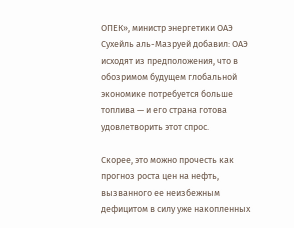ОПЕК», министр энергетики ОАЭ Сухейль аль-Мазруей добавил: ОАЭ исходят из предположения, что в обозримом будущем глобальной экономике потребуется больше топлива — и его страна готова удовлетворить этот спрос.

Скорее, это можно прочесть как прогноз роста цен на нефть, вызванного ее неизбежным дефицитом в силу уже накопленных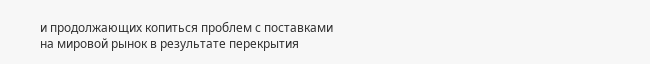и продолжающих копиться проблем с поставками на мировой рынок в результате перекрытия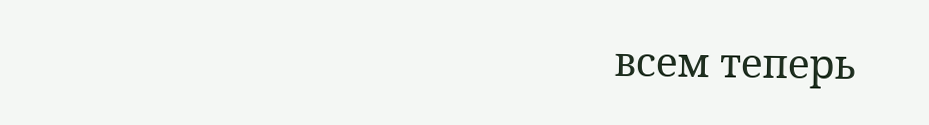всем теперь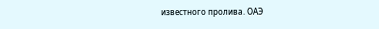известного пролива. ОАЭ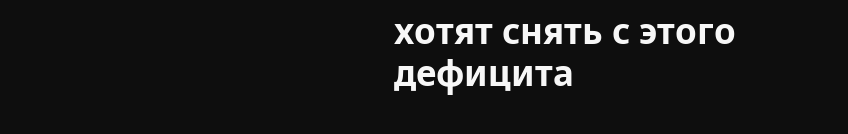хотят снять с этого дефицита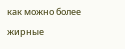как можно более жирные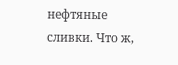нефтяные сливки. Что ж,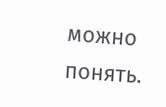можно понять.